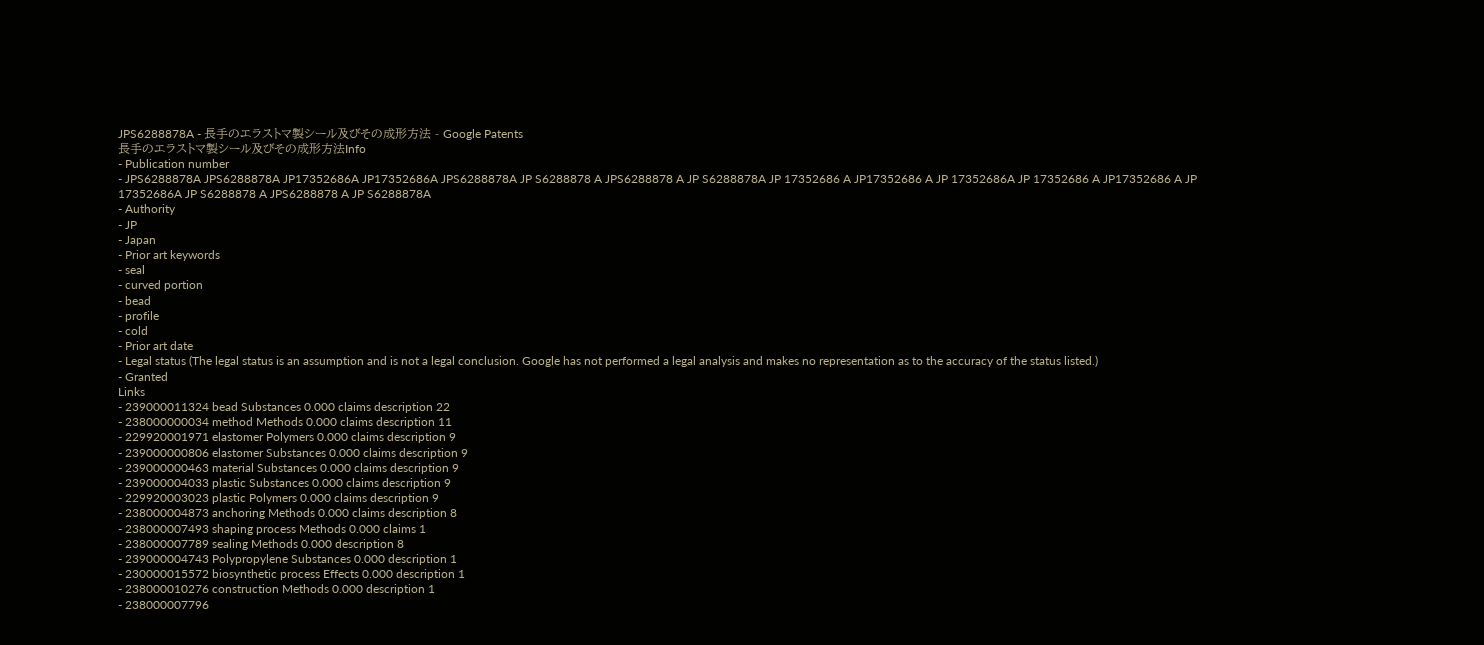JPS6288878A - 長手のエラストマ製シール及びその成形方法 - Google Patents
長手のエラストマ製シール及びその成形方法Info
- Publication number
- JPS6288878A JPS6288878A JP17352686A JP17352686A JPS6288878A JP S6288878 A JPS6288878 A JP S6288878A JP 17352686 A JP17352686 A JP 17352686A JP 17352686 A JP17352686 A JP 17352686A JP S6288878 A JPS6288878 A JP S6288878A
- Authority
- JP
- Japan
- Prior art keywords
- seal
- curved portion
- bead
- profile
- cold
- Prior art date
- Legal status (The legal status is an assumption and is not a legal conclusion. Google has not performed a legal analysis and makes no representation as to the accuracy of the status listed.)
- Granted
Links
- 239000011324 bead Substances 0.000 claims description 22
- 238000000034 method Methods 0.000 claims description 11
- 229920001971 elastomer Polymers 0.000 claims description 9
- 239000000806 elastomer Substances 0.000 claims description 9
- 239000000463 material Substances 0.000 claims description 9
- 239000004033 plastic Substances 0.000 claims description 9
- 229920003023 plastic Polymers 0.000 claims description 9
- 238000004873 anchoring Methods 0.000 claims description 8
- 238000007493 shaping process Methods 0.000 claims 1
- 238000007789 sealing Methods 0.000 description 8
- 239000004743 Polypropylene Substances 0.000 description 1
- 230000015572 biosynthetic process Effects 0.000 description 1
- 238000010276 construction Methods 0.000 description 1
- 238000007796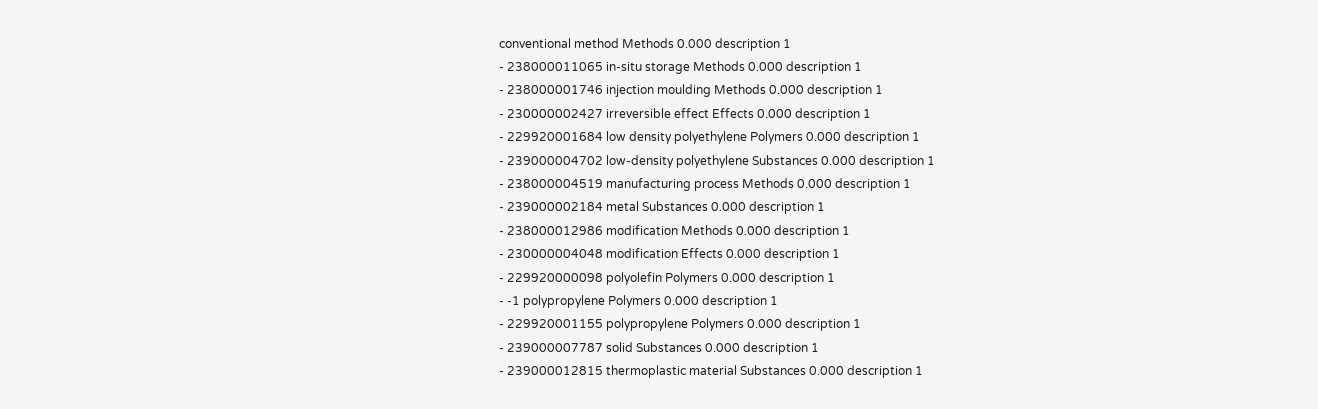conventional method Methods 0.000 description 1
- 238000011065 in-situ storage Methods 0.000 description 1
- 238000001746 injection moulding Methods 0.000 description 1
- 230000002427 irreversible effect Effects 0.000 description 1
- 229920001684 low density polyethylene Polymers 0.000 description 1
- 239000004702 low-density polyethylene Substances 0.000 description 1
- 238000004519 manufacturing process Methods 0.000 description 1
- 239000002184 metal Substances 0.000 description 1
- 238000012986 modification Methods 0.000 description 1
- 230000004048 modification Effects 0.000 description 1
- 229920000098 polyolefin Polymers 0.000 description 1
- -1 polypropylene Polymers 0.000 description 1
- 229920001155 polypropylene Polymers 0.000 description 1
- 239000007787 solid Substances 0.000 description 1
- 239000012815 thermoplastic material Substances 0.000 description 1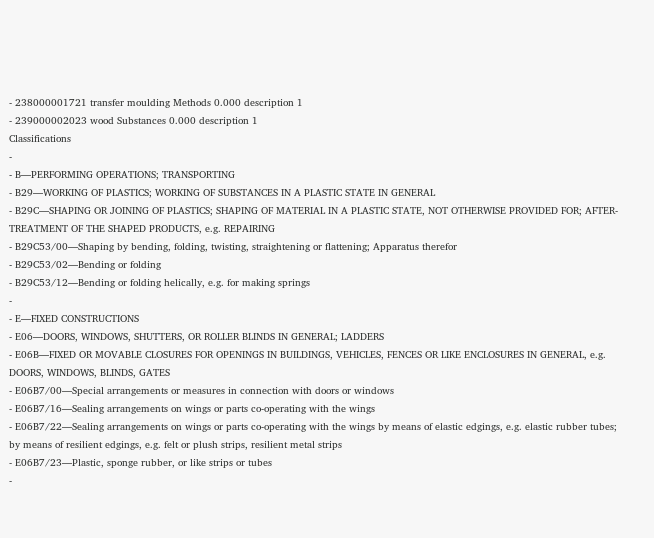- 238000001721 transfer moulding Methods 0.000 description 1
- 239000002023 wood Substances 0.000 description 1
Classifications
-
- B—PERFORMING OPERATIONS; TRANSPORTING
- B29—WORKING OF PLASTICS; WORKING OF SUBSTANCES IN A PLASTIC STATE IN GENERAL
- B29C—SHAPING OR JOINING OF PLASTICS; SHAPING OF MATERIAL IN A PLASTIC STATE, NOT OTHERWISE PROVIDED FOR; AFTER-TREATMENT OF THE SHAPED PRODUCTS, e.g. REPAIRING
- B29C53/00—Shaping by bending, folding, twisting, straightening or flattening; Apparatus therefor
- B29C53/02—Bending or folding
- B29C53/12—Bending or folding helically, e.g. for making springs
-
- E—FIXED CONSTRUCTIONS
- E06—DOORS, WINDOWS, SHUTTERS, OR ROLLER BLINDS IN GENERAL; LADDERS
- E06B—FIXED OR MOVABLE CLOSURES FOR OPENINGS IN BUILDINGS, VEHICLES, FENCES OR LIKE ENCLOSURES IN GENERAL, e.g. DOORS, WINDOWS, BLINDS, GATES
- E06B7/00—Special arrangements or measures in connection with doors or windows
- E06B7/16—Sealing arrangements on wings or parts co-operating with the wings
- E06B7/22—Sealing arrangements on wings or parts co-operating with the wings by means of elastic edgings, e.g. elastic rubber tubes; by means of resilient edgings, e.g. felt or plush strips, resilient metal strips
- E06B7/23—Plastic, sponge rubber, or like strips or tubes
-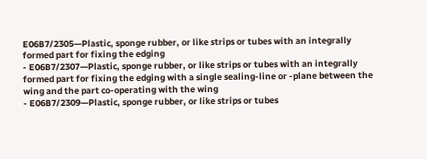E06B7/2305—Plastic, sponge rubber, or like strips or tubes with an integrally formed part for fixing the edging
- E06B7/2307—Plastic, sponge rubber, or like strips or tubes with an integrally formed part for fixing the edging with a single sealing-line or -plane between the wing and the part co-operating with the wing
- E06B7/2309—Plastic, sponge rubber, or like strips or tubes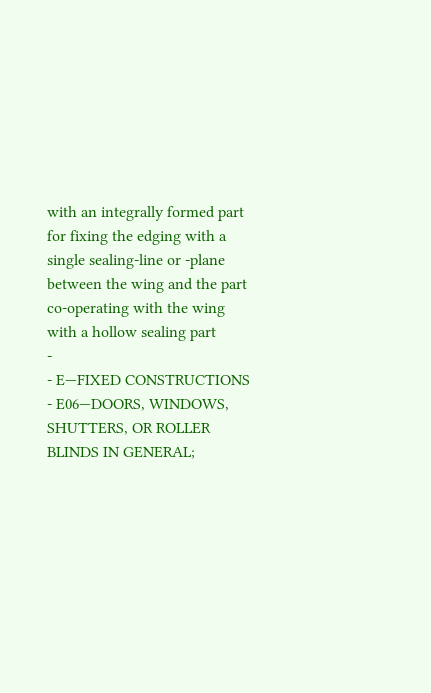with an integrally formed part for fixing the edging with a single sealing-line or -plane between the wing and the part co-operating with the wing with a hollow sealing part
-
- E—FIXED CONSTRUCTIONS
- E06—DOORS, WINDOWS, SHUTTERS, OR ROLLER BLINDS IN GENERAL;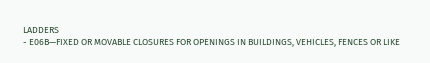LADDERS
- E06B—FIXED OR MOVABLE CLOSURES FOR OPENINGS IN BUILDINGS, VEHICLES, FENCES OR LIKE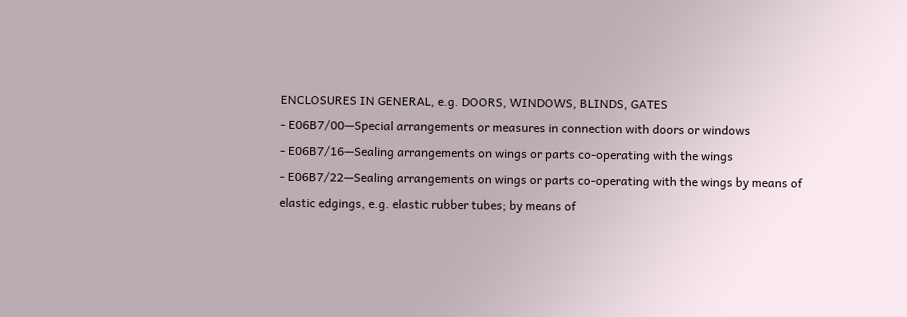ENCLOSURES IN GENERAL, e.g. DOORS, WINDOWS, BLINDS, GATES
- E06B7/00—Special arrangements or measures in connection with doors or windows
- E06B7/16—Sealing arrangements on wings or parts co-operating with the wings
- E06B7/22—Sealing arrangements on wings or parts co-operating with the wings by means of elastic edgings, e.g. elastic rubber tubes; by means of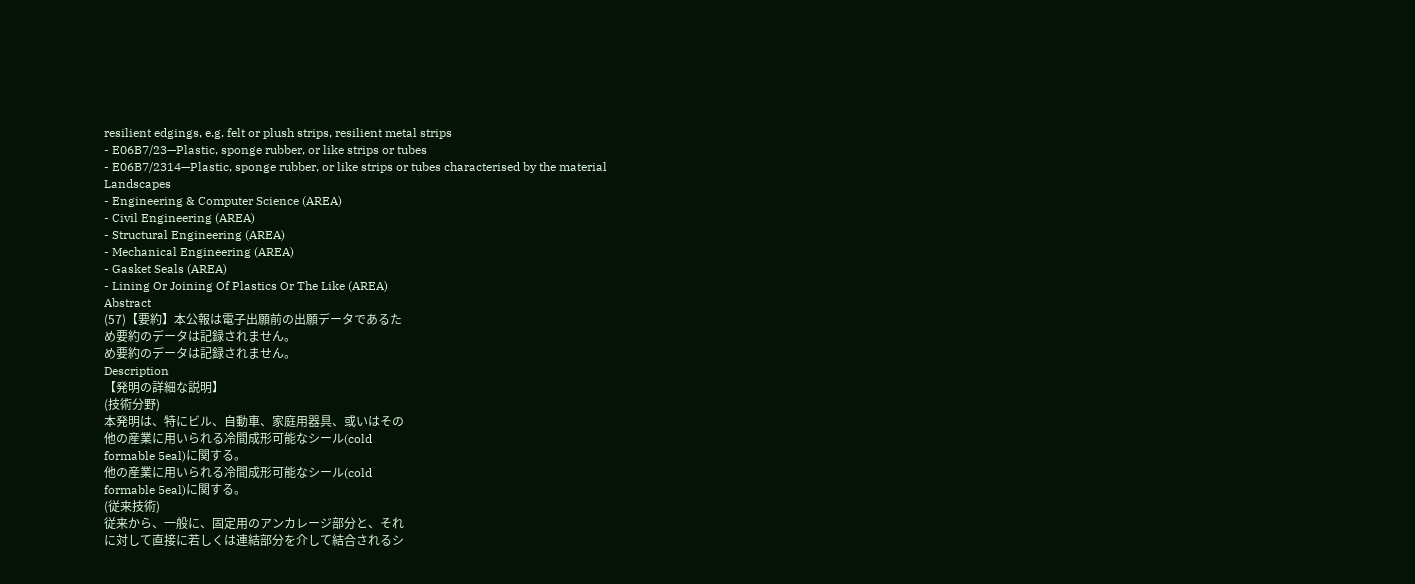resilient edgings, e.g. felt or plush strips, resilient metal strips
- E06B7/23—Plastic, sponge rubber, or like strips or tubes
- E06B7/2314—Plastic, sponge rubber, or like strips or tubes characterised by the material
Landscapes
- Engineering & Computer Science (AREA)
- Civil Engineering (AREA)
- Structural Engineering (AREA)
- Mechanical Engineering (AREA)
- Gasket Seals (AREA)
- Lining Or Joining Of Plastics Or The Like (AREA)
Abstract
(57)【要約】本公報は電子出願前の出願データであるた
め要約のデータは記録されません。
め要約のデータは記録されません。
Description
【発明の詳細な説明】
(技術分野)
本発明は、特にビル、自動車、家庭用器具、或いはその
他の産業に用いられる冷間成形可能なシール(cold
formable 5eal)に関する。
他の産業に用いられる冷間成形可能なシール(cold
formable 5eal)に関する。
(従来技術)
従来から、一般に、固定用のアンカレージ部分と、それ
に対して直接に若しくは連結部分を介して結合されるシ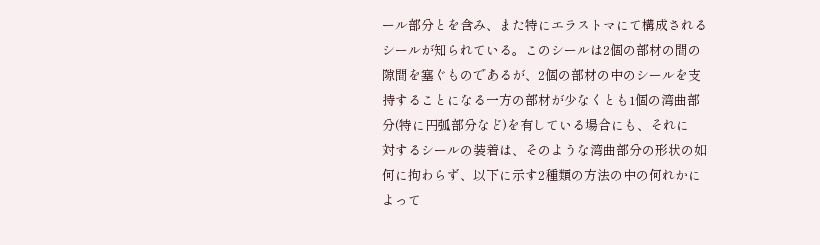ール部分とを含み、また特にエラストマにて構成される
シールが知られている。このシールは2個の部材の間の
隙間を塞ぐものであるが、2個の部材の中のシールを支
持することになる一方の部材が少なくとも1個の湾曲部
分(特に円弧部分など)を有している場合にも、それに
対するシールの装着は、そのような湾曲部分の形状の如
何に拘わらず、以下に示す2種類の方法の中の何れかに
よって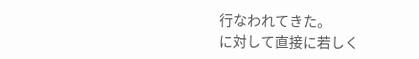行なわれてきた。
に対して直接に若しく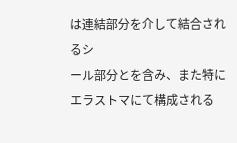は連結部分を介して結合されるシ
ール部分とを含み、また特にエラストマにて構成される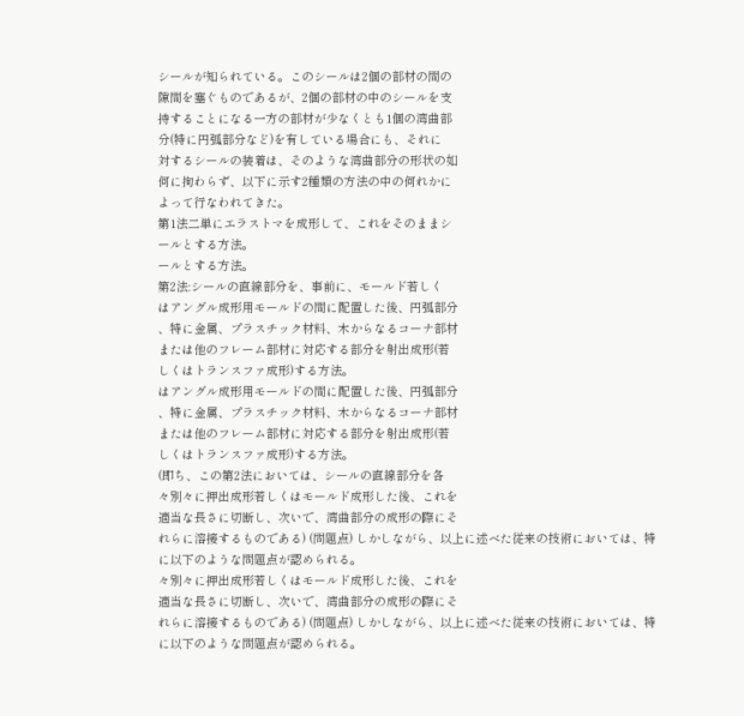シールが知られている。このシールは2個の部材の間の
隙間を塞ぐものであるが、2個の部材の中のシールを支
持することになる一方の部材が少なくとも1個の湾曲部
分(特に円弧部分など)を有している場合にも、それに
対するシールの装着は、そのような湾曲部分の形状の如
何に拘わらず、以下に示す2種類の方法の中の何れかに
よって行なわれてきた。
第1法二単にエラストマを成形して、これをそのままシ
ールとする方法。
ールとする方法。
第2法:シールの直線部分を、事前に、モールド若しく
はアングル成形用モールドの間に配置した後、円弧部分
、特に金属、プラスチック材料、木からなるコーナ部材
または他のフレーム部材に対応する部分を射出成形(若
しくはトランスファ成形)する方法。
はアングル成形用モールドの間に配置した後、円弧部分
、特に金属、プラスチック材料、木からなるコーナ部材
または他のフレーム部材に対応する部分を射出成形(若
しくはトランスファ成形)する方法。
(即ち、この第2法においては、シールの直線部分を各
々別々に押出成形若しくはモールド成形した後、これを
適当な長さに切断し、次いで、湾曲部分の成形の際にそ
れらに溶接するものである) (問題点) しかしながら、以上に述べた従来の技術においては、特
に以下のような問題点が認められる。
々別々に押出成形若しくはモールド成形した後、これを
適当な長さに切断し、次いで、湾曲部分の成形の際にそ
れらに溶接するものである) (問題点) しかしながら、以上に述べた従来の技術においては、特
に以下のような問題点が認められる。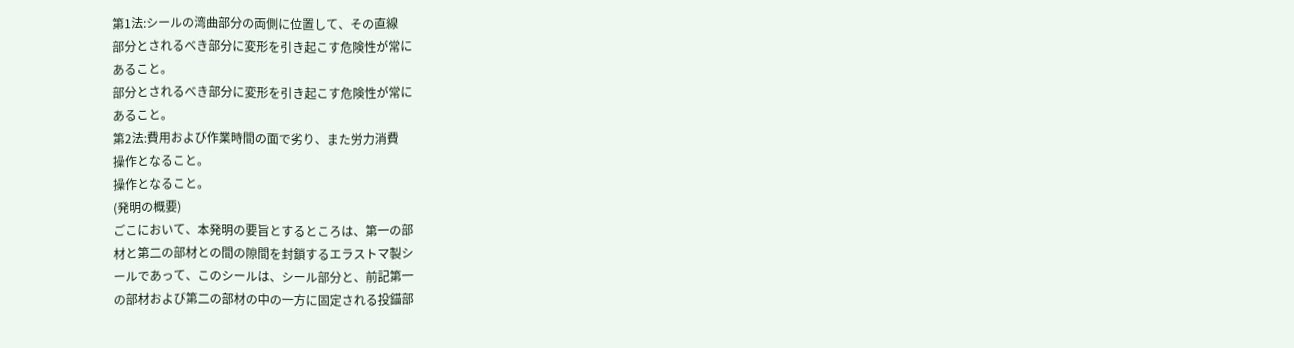第1法:シールの湾曲部分の両側に位置して、その直線
部分とされるべき部分に変形を引き起こす危険性が常に
あること。
部分とされるべき部分に変形を引き起こす危険性が常に
あること。
第2法:費用および作業時間の面で劣り、また労力消費
操作となること。
操作となること。
(発明の概要)
ごこにおいて、本発明の要旨とするところは、第一の部
材と第二の部材との間の隙間を封鎖するエラストマ製シ
ールであって、このシールは、シール部分と、前記第一
の部材および第二の部材の中の一方に固定される投錨部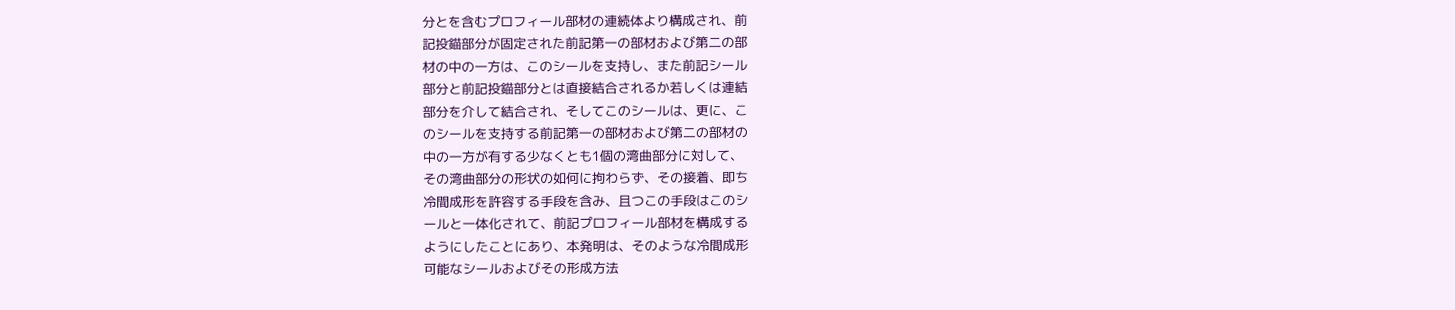分とを含むプロフィール部材の連続体より構成され、前
記投錨部分が固定された前記第一の部材および第二の部
材の中の一方は、このシールを支持し、また前記シール
部分と前記投錨部分とは直接結合されるか若しくは連結
部分を介して結合され、そしてこのシールは、更に、こ
のシールを支持する前記第一の部材および第二の部材の
中の一方が有する少なくとも1個の湾曲部分に対して、
その湾曲部分の形状の如何に拘わらず、その接着、即ち
冷間成形を許容する手段を含み、且つこの手段はこのシ
ールと一体化されて、前記プロフィール部材を構成する
ようにしたことにあり、本発明は、そのような冷間成形
可能なシールおよびその形成方法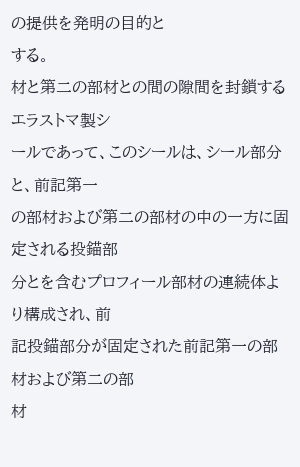の提供を発明の目的と
する。
材と第二の部材との間の隙間を封鎖するエラストマ製シ
ールであって、このシールは、シール部分と、前記第一
の部材および第二の部材の中の一方に固定される投錨部
分とを含むプロフィール部材の連続体より構成され、前
記投錨部分が固定された前記第一の部材および第二の部
材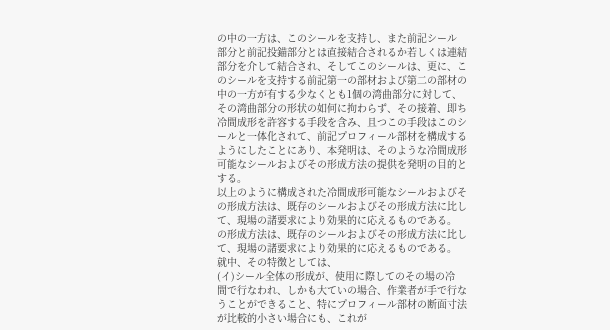の中の一方は、このシールを支持し、また前記シール
部分と前記投錨部分とは直接結合されるか若しくは連結
部分を介して結合され、そしてこのシールは、更に、こ
のシールを支持する前記第一の部材および第二の部材の
中の一方が有する少なくとも1個の湾曲部分に対して、
その湾曲部分の形状の如何に拘わらず、その接着、即ち
冷間成形を許容する手段を含み、且つこの手段はこのシ
ールと一体化されて、前記プロフィール部材を構成する
ようにしたことにあり、本発明は、そのような冷間成形
可能なシールおよびその形成方法の提供を発明の目的と
する。
以上のように構成された冷間成形可能なシールおよびそ
の形成方法は、既存のシールおよびその形成方法に比し
て、現場の諸要求により効果的に応えるものである。
の形成方法は、既存のシールおよびその形成方法に比し
て、現場の諸要求により効果的に応えるものである。
就中、その特徴としては、
(イ)シール全体の形成が、使用に際してのその場の冷
間で行なわれ、しかも大ていの場合、作業者が手で行な
うことができること、特にプロフィール部材の断面寸法
が比較的小さい場合にも、これが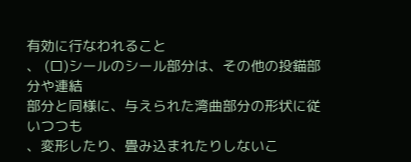有効に行なわれること
、 (ロ)シールのシール部分は、その他の投錨部分や連結
部分と同様に、与えられた湾曲部分の形状に従いつつも
、変形したり、畳み込まれたりしないこ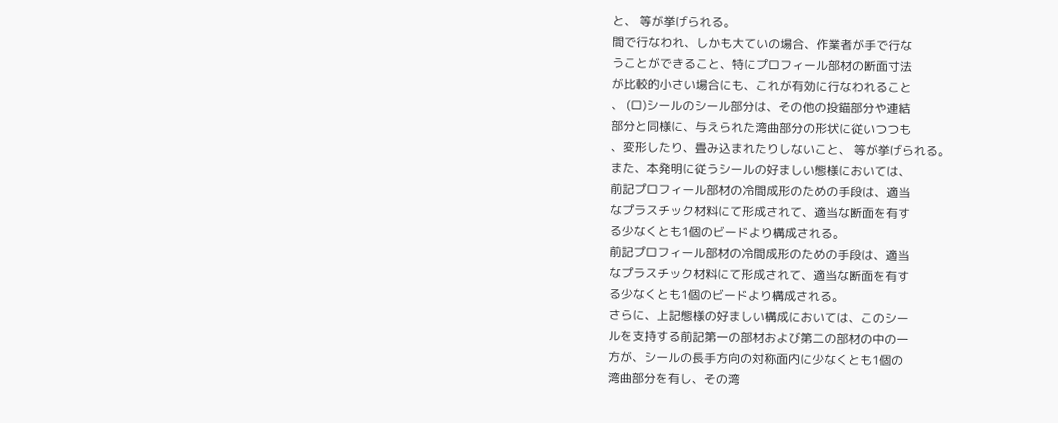と、 等が挙げられる。
間で行なわれ、しかも大ていの場合、作業者が手で行な
うことができること、特にプロフィール部材の断面寸法
が比較的小さい場合にも、これが有効に行なわれること
、 (ロ)シールのシール部分は、その他の投錨部分や連結
部分と同様に、与えられた湾曲部分の形状に従いつつも
、変形したり、畳み込まれたりしないこと、 等が挙げられる。
また、本発明に従うシールの好ましい態様においては、
前記プロフィール部材の冷間成形のための手段は、適当
なプラスチック材料にて形成されて、適当な断面を有す
る少なくとも1個のビードより構成される。
前記プロフィール部材の冷間成形のための手段は、適当
なプラスチック材料にて形成されて、適当な断面を有す
る少なくとも1個のビードより構成される。
さらに、上記態様の好ましい構成においては、このシー
ルを支持する前記第一の部材および第二の部材の中の一
方が、シールの長手方向の対称面内に少なくとも1個の
湾曲部分を有し、その湾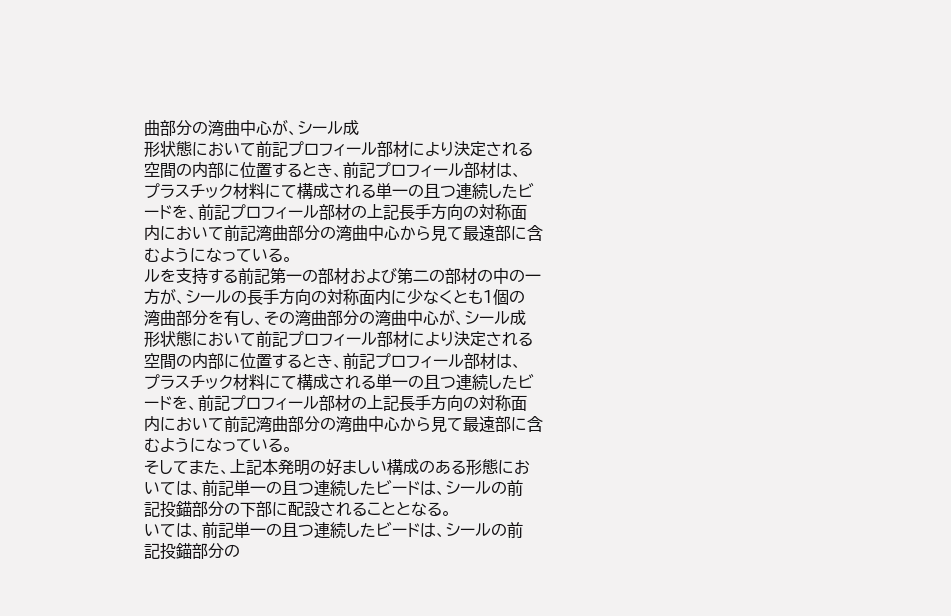曲部分の湾曲中心が、シール成
形状態において前記プロフィール部材により決定される
空間の内部に位置するとき、前記プロフィール部材は、
プラスチック材料にて構成される単一の且つ連続したビ
ードを、前記プロフィール部材の上記長手方向の対称面
内において前記湾曲部分の湾曲中心から見て最遠部に含
むようになっている。
ルを支持する前記第一の部材および第二の部材の中の一
方が、シールの長手方向の対称面内に少なくとも1個の
湾曲部分を有し、その湾曲部分の湾曲中心が、シール成
形状態において前記プロフィール部材により決定される
空間の内部に位置するとき、前記プロフィール部材は、
プラスチック材料にて構成される単一の且つ連続したビ
ードを、前記プロフィール部材の上記長手方向の対称面
内において前記湾曲部分の湾曲中心から見て最遠部に含
むようになっている。
そしてまた、上記本発明の好ましい構成のある形態にお
いては、前記単一の且つ連続したビードは、シールの前
記投錨部分の下部に配設されることとなる。
いては、前記単一の且つ連続したビードは、シールの前
記投錨部分の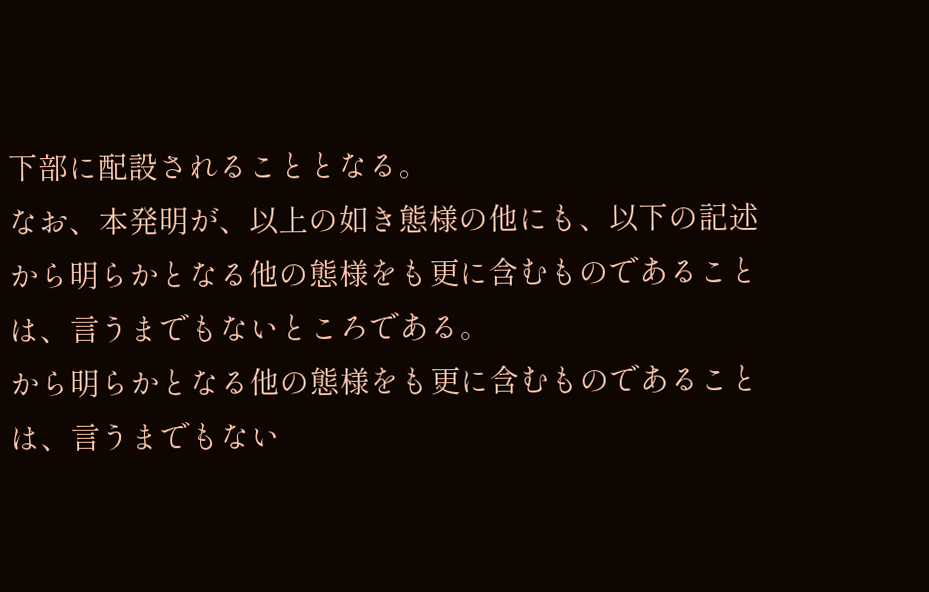下部に配設されることとなる。
なお、本発明が、以上の如き態様の他にも、以下の記述
から明らかとなる他の態様をも更に含むものであること
は、言うまでもないところである。
から明らかとなる他の態様をも更に含むものであること
は、言うまでもない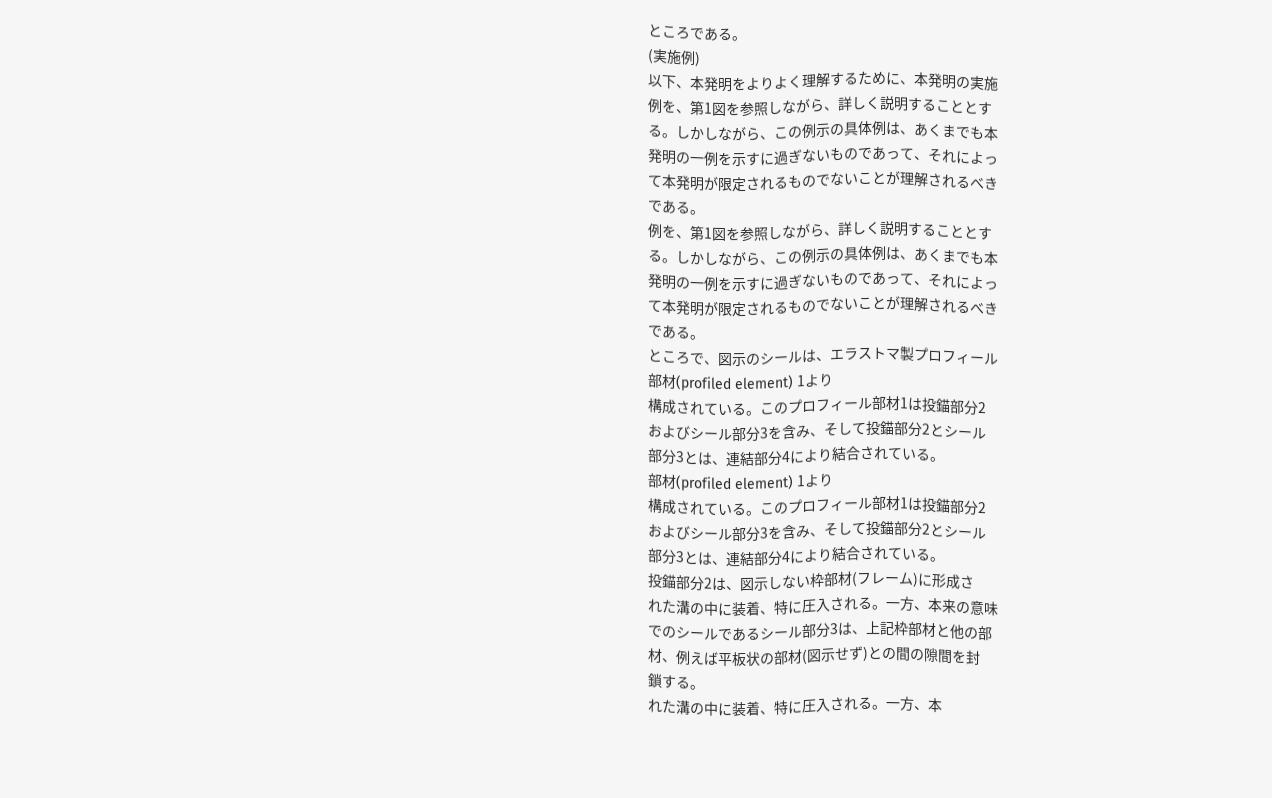ところである。
(実施例)
以下、本発明をよりよく理解するために、本発明の実施
例を、第1図を参照しながら、詳しく説明することとす
る。しかしながら、この例示の具体例は、あくまでも本
発明の一例を示すに過ぎないものであって、それによっ
て本発明が限定されるものでないことが理解されるべき
である。
例を、第1図を参照しながら、詳しく説明することとす
る。しかしながら、この例示の具体例は、あくまでも本
発明の一例を示すに過ぎないものであって、それによっ
て本発明が限定されるものでないことが理解されるべき
である。
ところで、図示のシールは、エラストマ製プロフィール
部材(profiled element) 1より
構成されている。このプロフィール部材1は投錨部分2
およびシール部分3を含み、そして投錨部分2とシール
部分3とは、連結部分4により結合されている。
部材(profiled element) 1より
構成されている。このプロフィール部材1は投錨部分2
およびシール部分3を含み、そして投錨部分2とシール
部分3とは、連結部分4により結合されている。
投錨部分2は、図示しない枠部材(フレーム)に形成さ
れた溝の中に装着、特に圧入される。一方、本来の意味
でのシールであるシール部分3は、上記枠部材と他の部
材、例えば平板状の部材(図示せず)との間の隙間を封
鎖する。
れた溝の中に装着、特に圧入される。一方、本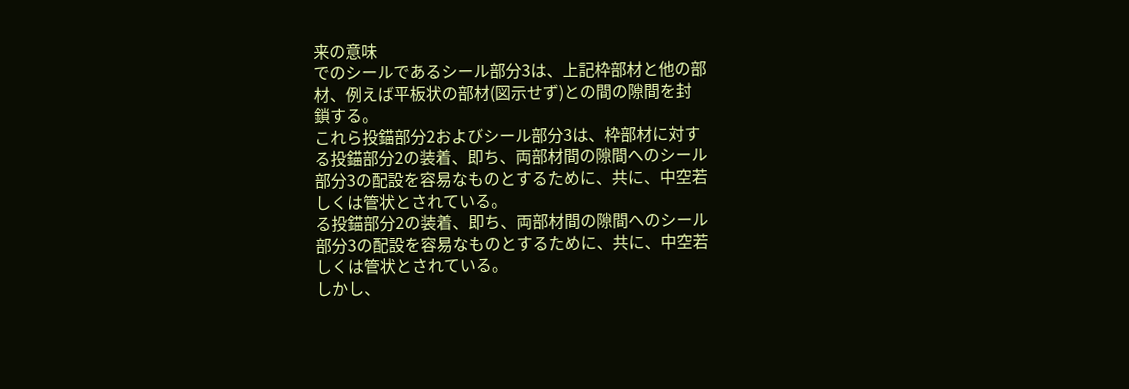来の意味
でのシールであるシール部分3は、上記枠部材と他の部
材、例えば平板状の部材(図示せず)との間の隙間を封
鎖する。
これら投錨部分2およびシール部分3は、枠部材に対す
る投錨部分2の装着、即ち、両部材間の隙間へのシール
部分3の配設を容易なものとするために、共に、中空若
しくは管状とされている。
る投錨部分2の装着、即ち、両部材間の隙間へのシール
部分3の配設を容易なものとするために、共に、中空若
しくは管状とされている。
しかし、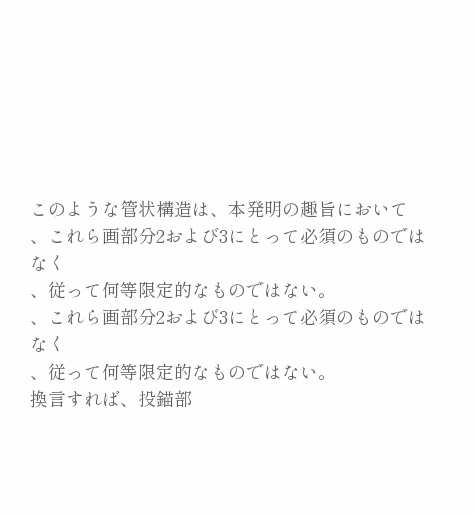このような管状構造は、本発明の趣旨において
、これら画部分2および3にとって必須のものではなく
、従って何等限定的なものではない。
、これら画部分2および3にとって必須のものではなく
、従って何等限定的なものではない。
換言すれば、投錨部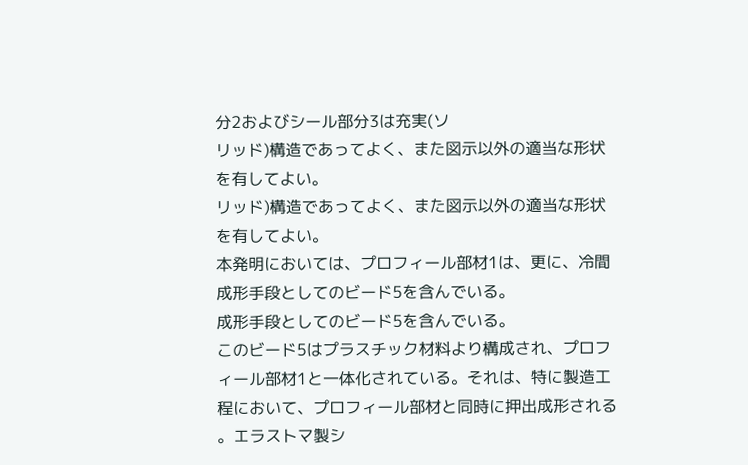分2およびシール部分3は充実(ソ
リッド)構造であってよく、また図示以外の適当な形状
を有してよい。
リッド)構造であってよく、また図示以外の適当な形状
を有してよい。
本発明においては、プロフィール部材1は、更に、冷間
成形手段としてのビード5を含んでいる。
成形手段としてのビード5を含んでいる。
このビード5はプラスチック材料より構成され、プロフ
ィール部材1と一体化されている。それは、特に製造工
程において、プロフィール部材と同時に押出成形される
。エラストマ製シ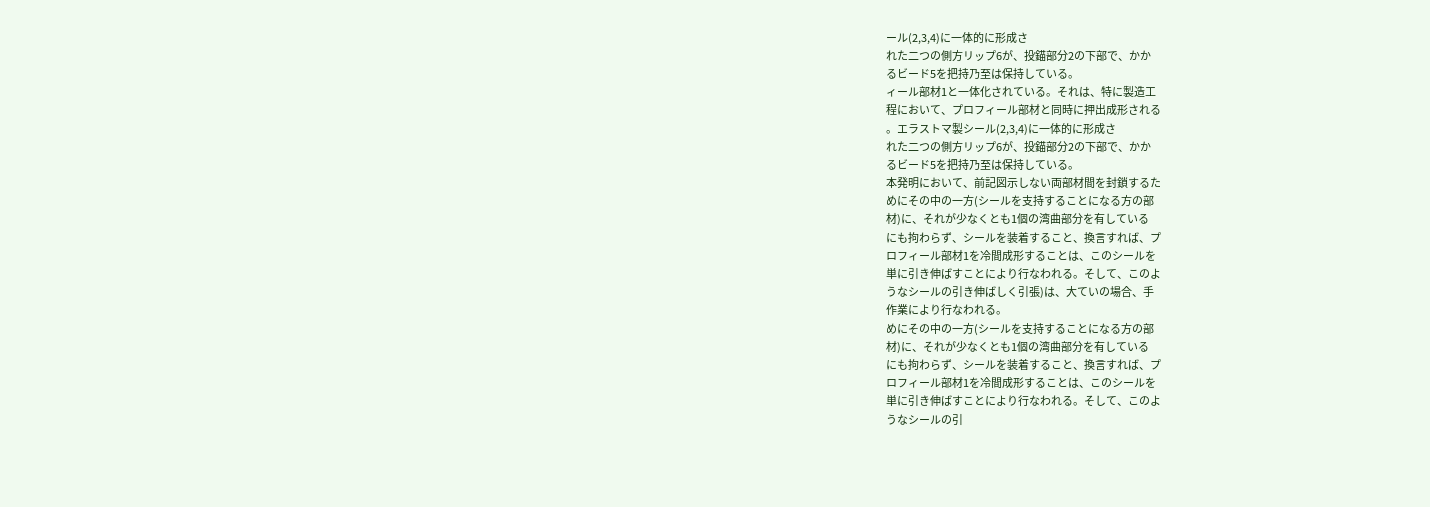ール(2,3,4)に一体的に形成さ
れた二つの側方リップ6が、投錨部分2の下部で、かか
るビード5を把持乃至は保持している。
ィール部材1と一体化されている。それは、特に製造工
程において、プロフィール部材と同時に押出成形される
。エラストマ製シール(2,3,4)に一体的に形成さ
れた二つの側方リップ6が、投錨部分2の下部で、かか
るビード5を把持乃至は保持している。
本発明において、前記図示しない両部材間を封鎖するた
めにその中の一方(シールを支持することになる方の部
材)に、それが少なくとも1個の湾曲部分を有している
にも拘わらず、シールを装着すること、換言すれば、プ
ロフィール部材1を冷間成形することは、このシールを
単に引き伸ばすことにより行なわれる。そして、このよ
うなシールの引き伸ばしく引張)は、大ていの場合、手
作業により行なわれる。
めにその中の一方(シールを支持することになる方の部
材)に、それが少なくとも1個の湾曲部分を有している
にも拘わらず、シールを装着すること、換言すれば、プ
ロフィール部材1を冷間成形することは、このシールを
単に引き伸ばすことにより行なわれる。そして、このよ
うなシールの引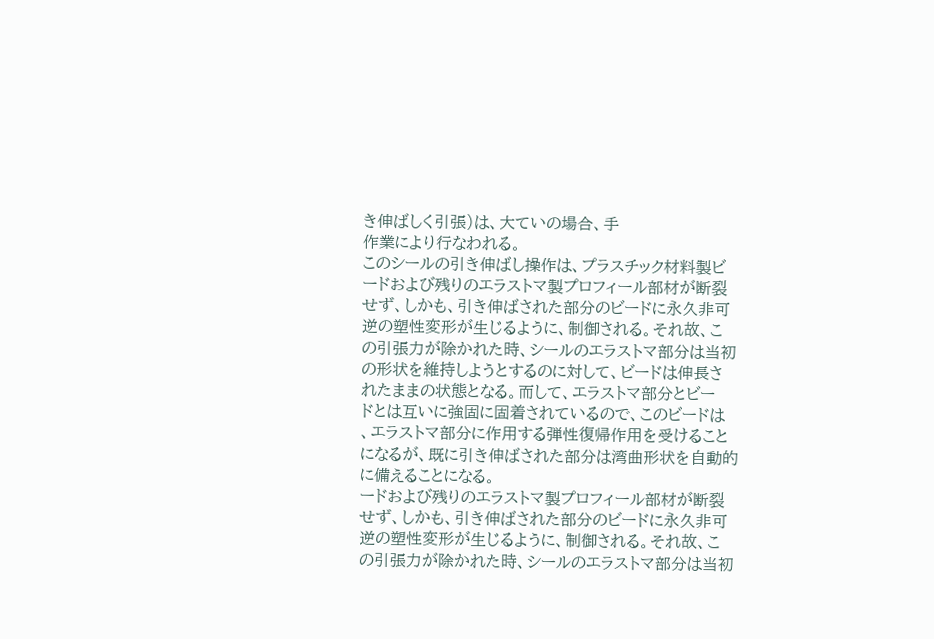き伸ばしく引張)は、大ていの場合、手
作業により行なわれる。
このシールの引き伸ばし操作は、プラスチック材料製ビ
ードおよび残りのエラストマ製プロフィール部材が断裂
せず、しかも、引き伸ばされた部分のビードに永久非可
逆の塑性変形が生じるように、制御される。それ故、こ
の引張力が除かれた時、シールのエラストマ部分は当初
の形状を維持しようとするのに対して、ビードは伸長さ
れたままの状態となる。而して、エラストマ部分とビー
ドとは互いに強固に固着されているので、このビードは
、エラストマ部分に作用する弾性復帰作用を受けること
になるが、既に引き伸ばされた部分は湾曲形状を自動的
に備えることになる。
ードおよび残りのエラストマ製プロフィール部材が断裂
せず、しかも、引き伸ばされた部分のビードに永久非可
逆の塑性変形が生じるように、制御される。それ故、こ
の引張力が除かれた時、シールのエラストマ部分は当初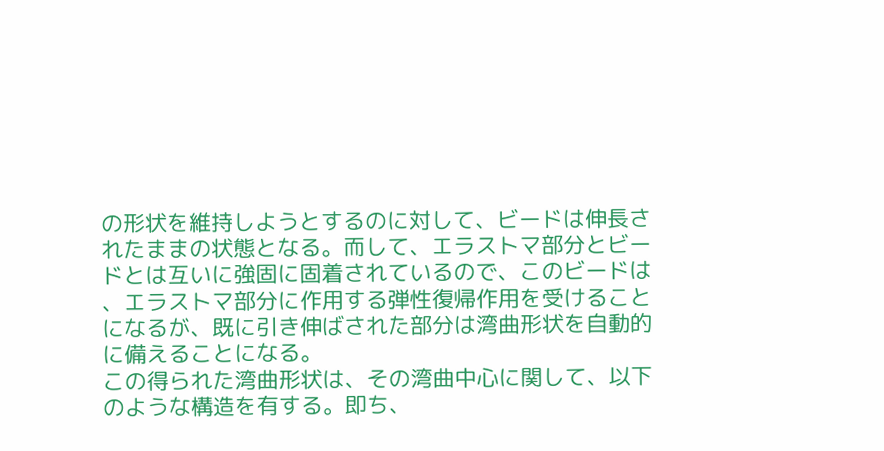の形状を維持しようとするのに対して、ビードは伸長さ
れたままの状態となる。而して、エラストマ部分とビー
ドとは互いに強固に固着されているので、このビードは
、エラストマ部分に作用する弾性復帰作用を受けること
になるが、既に引き伸ばされた部分は湾曲形状を自動的
に備えることになる。
この得られた湾曲形状は、その湾曲中心に関して、以下
のような構造を有する。即ち、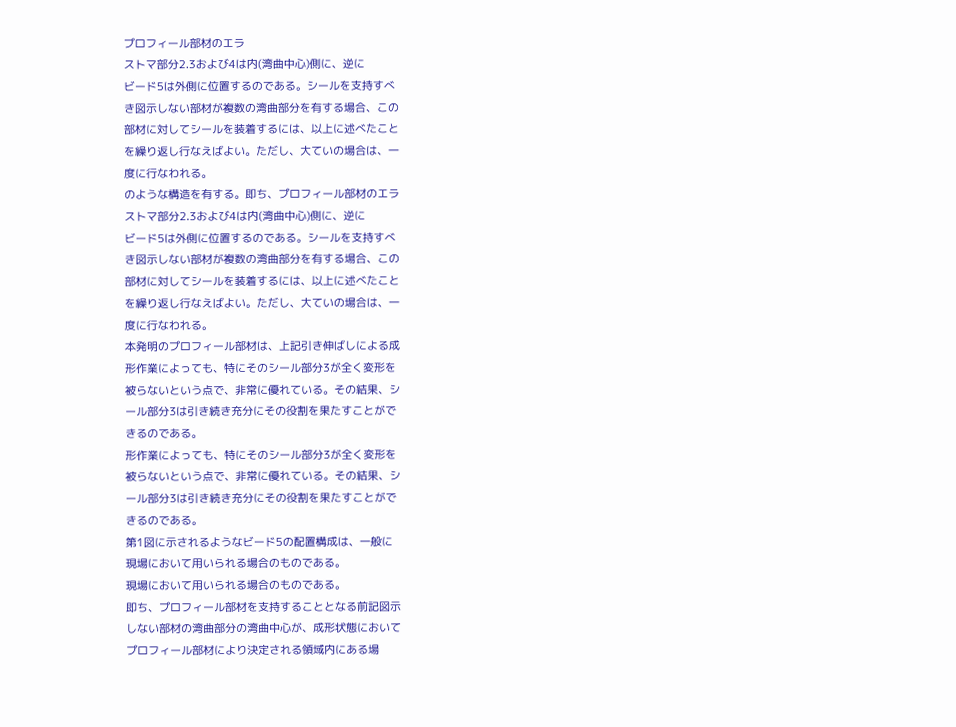プロフィール部材のエラ
ストマ部分2.3および4は内(湾曲中心)側に、逆に
ビード5は外側に位置するのである。シールを支持すべ
き図示しない部材が複数の湾曲部分を有する場合、この
部材に対してシールを装着するには、以上に述べたこと
を繰り返し行なえばよい。ただし、大ていの場合は、一
度に行なわれる。
のような構造を有する。即ち、プロフィール部材のエラ
ストマ部分2.3および4は内(湾曲中心)側に、逆に
ビード5は外側に位置するのである。シールを支持すべ
き図示しない部材が複数の湾曲部分を有する場合、この
部材に対してシールを装着するには、以上に述べたこと
を繰り返し行なえばよい。ただし、大ていの場合は、一
度に行なわれる。
本発明のプロフィール部材は、上記引き伸ばしによる成
形作業によっても、特にそのシール部分3が全く変形を
被らないという点で、非常に優れている。その結果、シ
ール部分3は引き続き充分にその役割を果たすことがで
きるのである。
形作業によっても、特にそのシール部分3が全く変形を
被らないという点で、非常に優れている。その結果、シ
ール部分3は引き続き充分にその役割を果たすことがで
きるのである。
第1図に示されるようなビード5の配置構成は、一般に
現場において用いられる場合のものである。
現場において用いられる場合のものである。
即ち、プロフィール部材を支持することとなる前記図示
しない部材の湾曲部分の湾曲中心が、成形状態において
プロフィール部材により決定される領域内にある場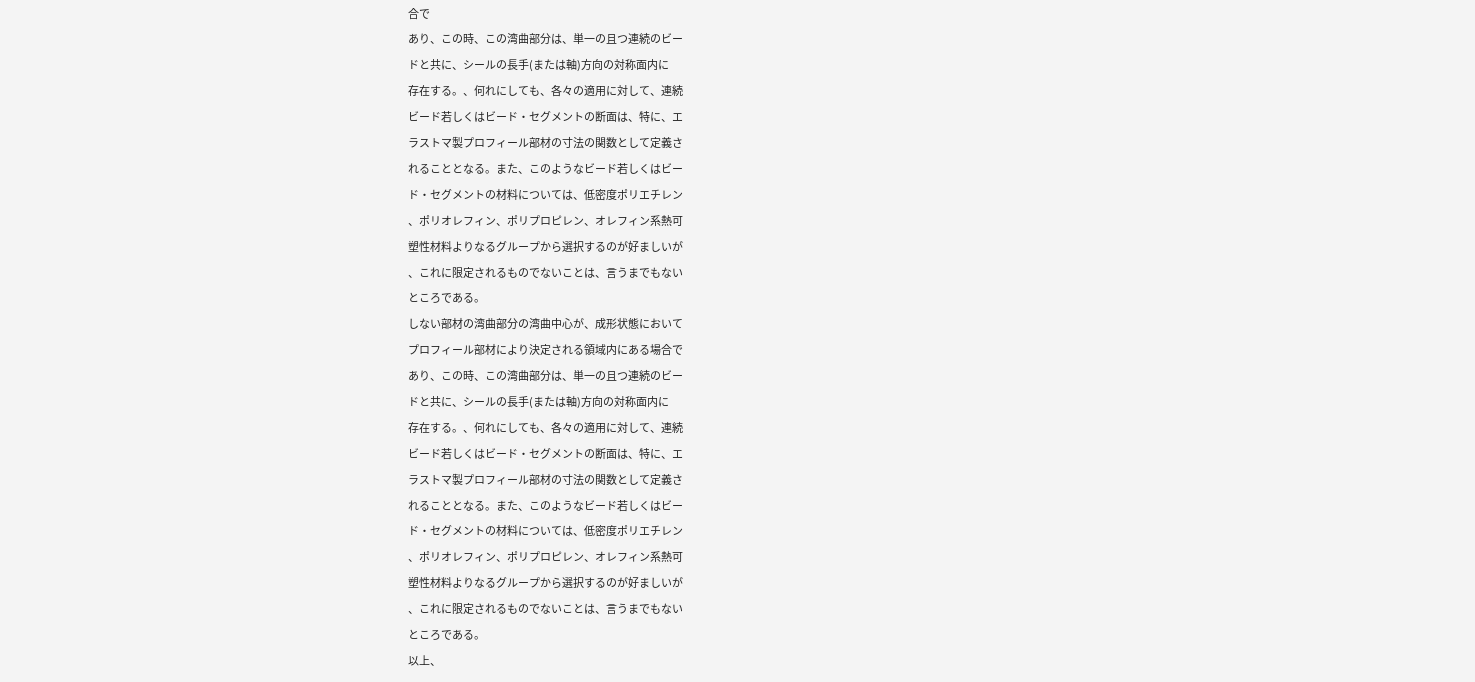合で
あり、この時、この湾曲部分は、単一の且つ連続のビー
ドと共に、シールの長手(または軸)方向の対称面内に
存在する。、何れにしても、各々の適用に対して、連続
ビード若しくはビード・セグメントの断面は、特に、エ
ラストマ製プロフィール部材の寸法の関数として定義さ
れることとなる。また、このようなビード若しくはビー
ド・セグメントの材料については、低密度ポリエチレン
、ポリオレフィン、ポリプロピレン、オレフィン系熱可
塑性材料よりなるグループから選択するのが好ましいが
、これに限定されるものでないことは、言うまでもない
ところである。
しない部材の湾曲部分の湾曲中心が、成形状態において
プロフィール部材により決定される領域内にある場合で
あり、この時、この湾曲部分は、単一の且つ連続のビー
ドと共に、シールの長手(または軸)方向の対称面内に
存在する。、何れにしても、各々の適用に対して、連続
ビード若しくはビード・セグメントの断面は、特に、エ
ラストマ製プロフィール部材の寸法の関数として定義さ
れることとなる。また、このようなビード若しくはビー
ド・セグメントの材料については、低密度ポリエチレン
、ポリオレフィン、ポリプロピレン、オレフィン系熱可
塑性材料よりなるグループから選択するのが好ましいが
、これに限定されるものでないことは、言うまでもない
ところである。
以上、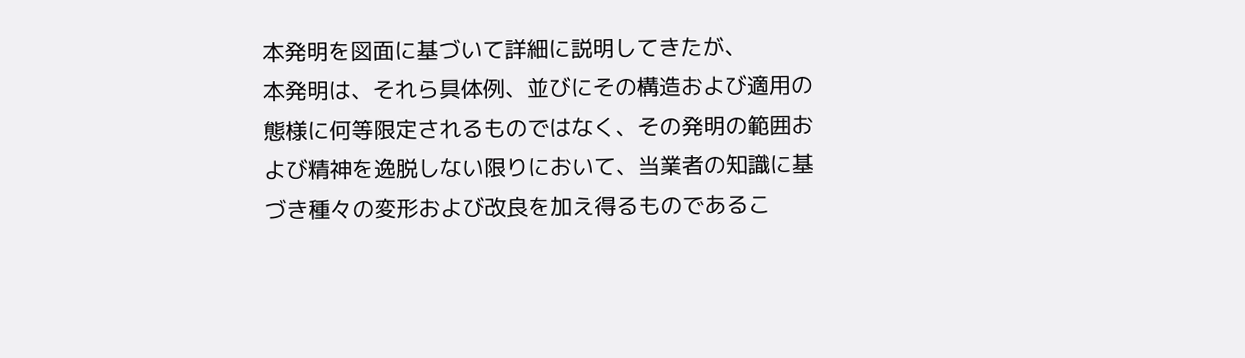本発明を図面に基づいて詳細に説明してきたが、
本発明は、それら具体例、並びにその構造および適用の
態様に何等限定されるものではなく、その発明の範囲お
よび精神を逸脱しない限りにおいて、当業者の知識に基
づき種々の変形および改良を加え得るものであるこ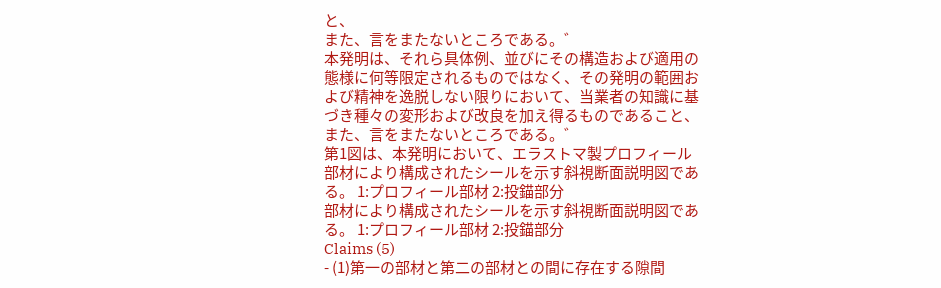と、
また、言をまたないところである。゛
本発明は、それら具体例、並びにその構造および適用の
態様に何等限定されるものではなく、その発明の範囲お
よび精神を逸脱しない限りにおいて、当業者の知識に基
づき種々の変形および改良を加え得るものであること、
また、言をまたないところである。゛
第1図は、本発明において、エラストマ製プロフィール
部材により構成されたシールを示す斜視断面説明図であ
る。 1:プロフィール部材 2:投錨部分
部材により構成されたシールを示す斜視断面説明図であ
る。 1:プロフィール部材 2:投錨部分
Claims (5)
- (1)第一の部材と第二の部材との間に存在する隙間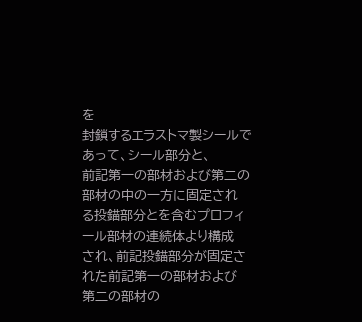を
封鎖するエラストマ製シールであって、シール部分と、
前記第一の部材および第二の部材の中の一方に固定され
る投錨部分とを含むプロフィール部材の連続体より構成
され、前記投錨部分が固定された前記第一の部材および
第二の部材の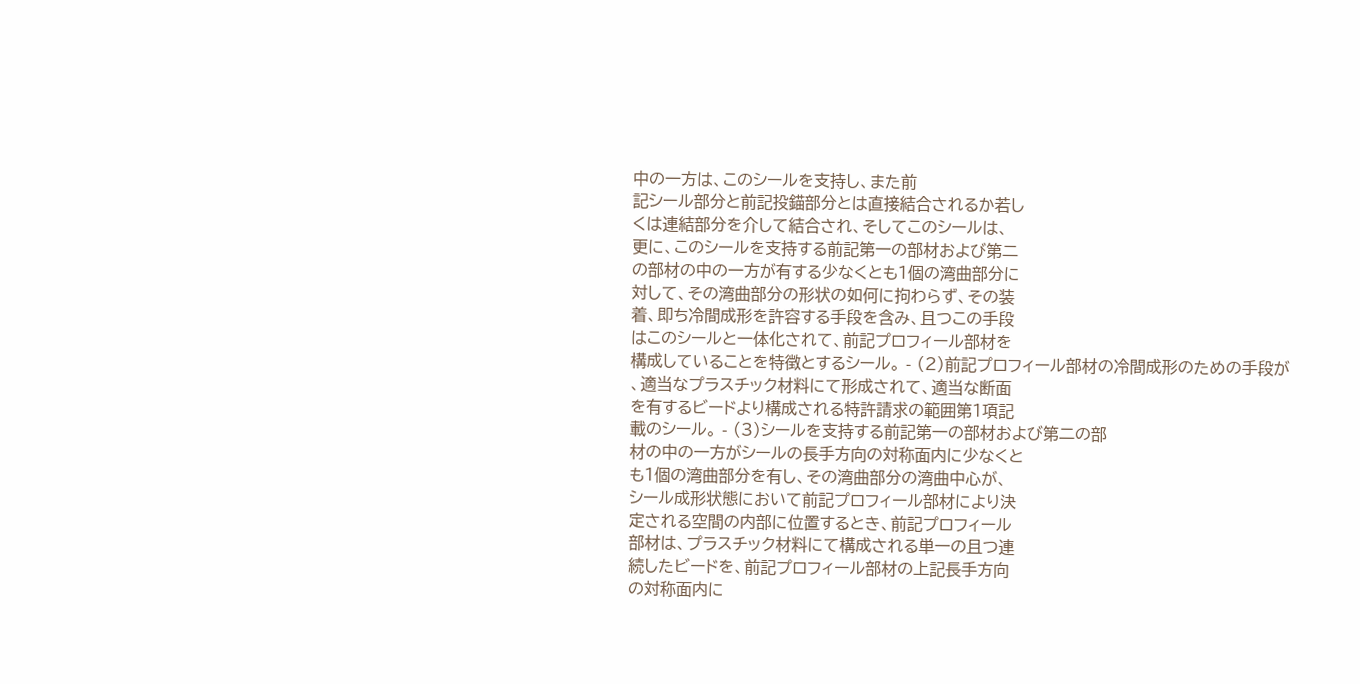中の一方は、このシールを支持し、また前
記シール部分と前記投錨部分とは直接結合されるか若し
くは連結部分を介して結合され、そしてこのシールは、
更に、このシールを支持する前記第一の部材および第二
の部材の中の一方が有する少なくとも1個の湾曲部分に
対して、その湾曲部分の形状の如何に拘わらず、その装
着、即ち冷間成形を許容する手段を含み、且つこの手段
はこのシールと一体化されて、前記プロフィール部材を
構成していることを特徴とするシール。 - (2)前記プロフィール部材の冷間成形のための手段が
、適当なプラスチック材料にて形成されて、適当な断面
を有するビードより構成される特許請求の範囲第1項記
載のシール。 - (3)シールを支持する前記第一の部材および第二の部
材の中の一方がシールの長手方向の対称面内に少なくと
も1個の湾曲部分を有し、その湾曲部分の湾曲中心が、
シール成形状態において前記プロフィール部材により決
定される空間の内部に位置するとき、前記プロフィール
部材は、プラスチック材料にて構成される単一の且つ連
続したビードを、前記プロフィール部材の上記長手方向
の対称面内に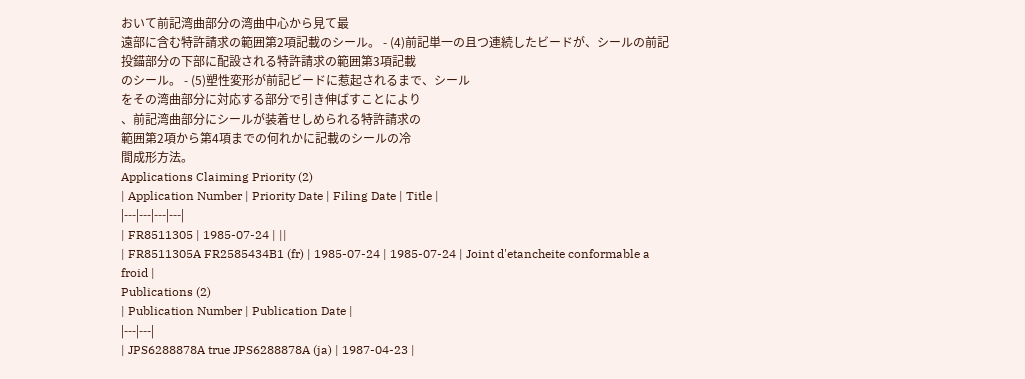おいて前記湾曲部分の湾曲中心から見て最
遠部に含む特許請求の範囲第2項記載のシール。 - (4)前記単一の且つ連続したビードが、シールの前記
投錨部分の下部に配設される特許請求の範囲第3項記載
のシール。 - (5)塑性変形が前記ビードに惹起されるまで、シール
をその湾曲部分に対応する部分で引き伸ばすことにより
、前記湾曲部分にシールが装着せしめられる特許請求の
範囲第2項から第4項までの何れかに記載のシールの冷
間成形方法。
Applications Claiming Priority (2)
| Application Number | Priority Date | Filing Date | Title |
|---|---|---|---|
| FR8511305 | 1985-07-24 | ||
| FR8511305A FR2585434B1 (fr) | 1985-07-24 | 1985-07-24 | Joint d'etancheite conformable a froid |
Publications (2)
| Publication Number | Publication Date |
|---|---|
| JPS6288878A true JPS6288878A (ja) | 1987-04-23 |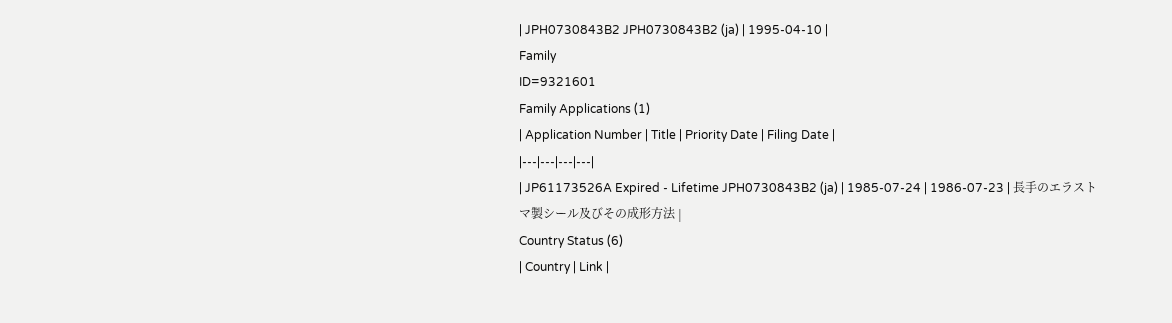| JPH0730843B2 JPH0730843B2 (ja) | 1995-04-10 |
Family
ID=9321601
Family Applications (1)
| Application Number | Title | Priority Date | Filing Date |
|---|---|---|---|
| JP61173526A Expired - Lifetime JPH0730843B2 (ja) | 1985-07-24 | 1986-07-23 | 長手のエラストマ製シール及びその成形方法 |
Country Status (6)
| Country | Link |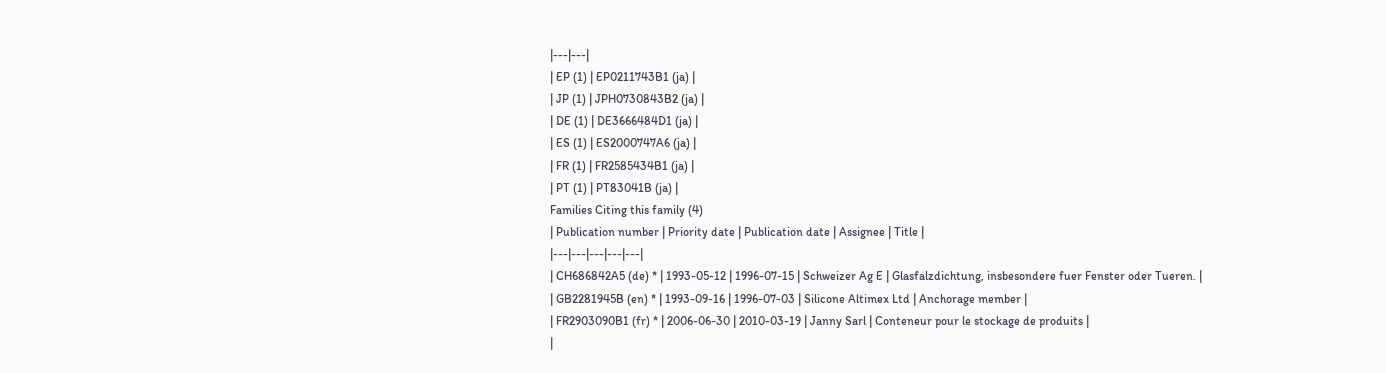|---|---|
| EP (1) | EP0211743B1 (ja) |
| JP (1) | JPH0730843B2 (ja) |
| DE (1) | DE3666484D1 (ja) |
| ES (1) | ES2000747A6 (ja) |
| FR (1) | FR2585434B1 (ja) |
| PT (1) | PT83041B (ja) |
Families Citing this family (4)
| Publication number | Priority date | Publication date | Assignee | Title |
|---|---|---|---|---|
| CH686842A5 (de) * | 1993-05-12 | 1996-07-15 | Schweizer Ag E | Glasfalzdichtung, insbesondere fuer Fenster oder Tueren. |
| GB2281945B (en) * | 1993-09-16 | 1996-07-03 | Silicone Altimex Ltd | Anchorage member |
| FR2903090B1 (fr) * | 2006-06-30 | 2010-03-19 | Janny Sarl | Conteneur pour le stockage de produits |
|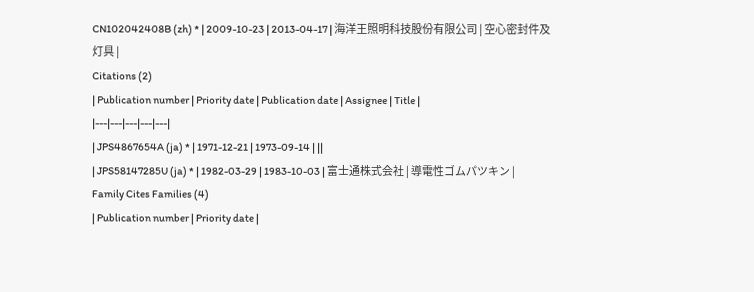CN102042408B (zh) * | 2009-10-23 | 2013-04-17 | 海洋王照明科技股份有限公司 | 空心密封件及灯具 |
Citations (2)
| Publication number | Priority date | Publication date | Assignee | Title |
|---|---|---|---|---|
| JPS4867654A (ja) * | 1971-12-21 | 1973-09-14 | ||
| JPS58147285U (ja) * | 1982-03-29 | 1983-10-03 | 富士通株式会社 | 導電性ゴムパツキン |
Family Cites Families (4)
| Publication number | Priority date |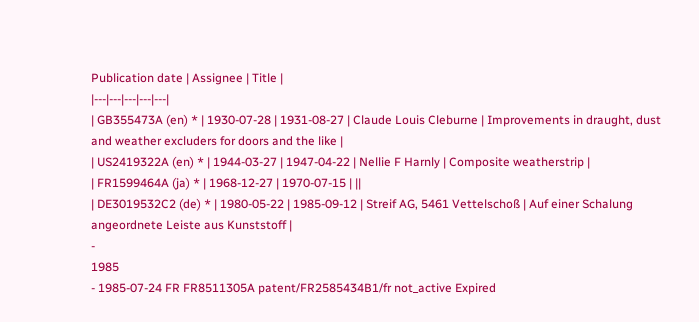Publication date | Assignee | Title |
|---|---|---|---|---|
| GB355473A (en) * | 1930-07-28 | 1931-08-27 | Claude Louis Cleburne | Improvements in draught, dust and weather excluders for doors and the like |
| US2419322A (en) * | 1944-03-27 | 1947-04-22 | Nellie F Harnly | Composite weatherstrip |
| FR1599464A (ja) * | 1968-12-27 | 1970-07-15 | ||
| DE3019532C2 (de) * | 1980-05-22 | 1985-09-12 | Streif AG, 5461 Vettelschoß | Auf einer Schalung angeordnete Leiste aus Kunststoff |
-
1985
- 1985-07-24 FR FR8511305A patent/FR2585434B1/fr not_active Expired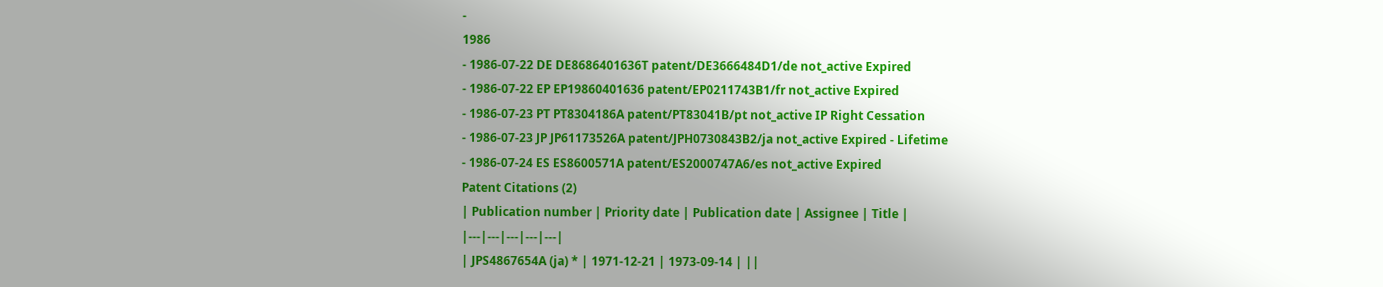-
1986
- 1986-07-22 DE DE8686401636T patent/DE3666484D1/de not_active Expired
- 1986-07-22 EP EP19860401636 patent/EP0211743B1/fr not_active Expired
- 1986-07-23 PT PT8304186A patent/PT83041B/pt not_active IP Right Cessation
- 1986-07-23 JP JP61173526A patent/JPH0730843B2/ja not_active Expired - Lifetime
- 1986-07-24 ES ES8600571A patent/ES2000747A6/es not_active Expired
Patent Citations (2)
| Publication number | Priority date | Publication date | Assignee | Title |
|---|---|---|---|---|
| JPS4867654A (ja) * | 1971-12-21 | 1973-09-14 | ||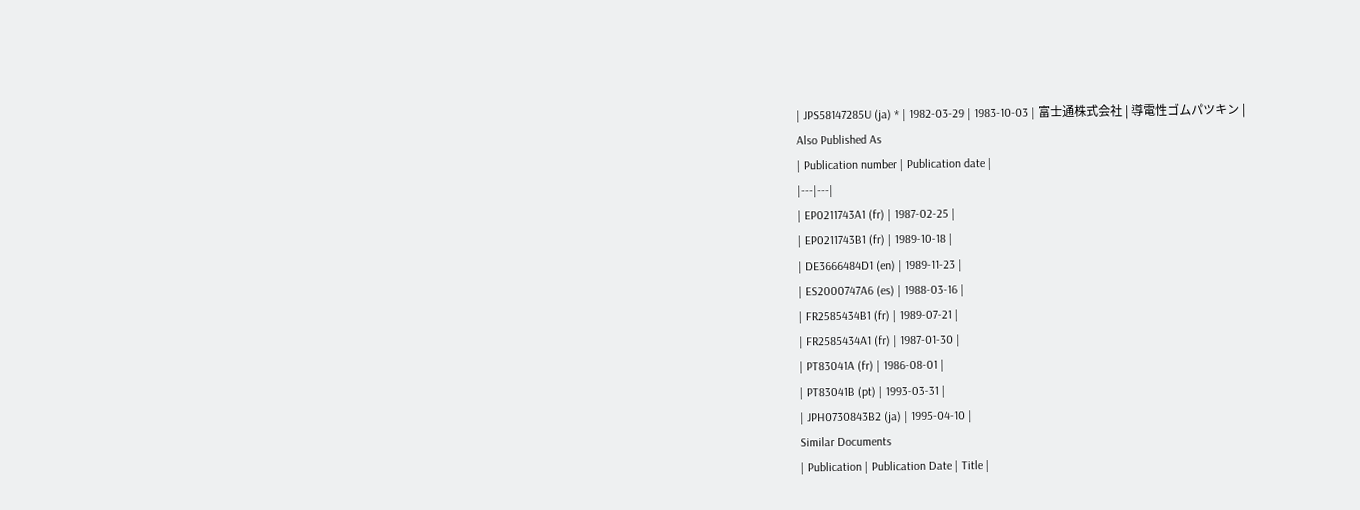| JPS58147285U (ja) * | 1982-03-29 | 1983-10-03 | 富士通株式会社 | 導電性ゴムパツキン |
Also Published As
| Publication number | Publication date |
|---|---|
| EP0211743A1 (fr) | 1987-02-25 |
| EP0211743B1 (fr) | 1989-10-18 |
| DE3666484D1 (en) | 1989-11-23 |
| ES2000747A6 (es) | 1988-03-16 |
| FR2585434B1 (fr) | 1989-07-21 |
| FR2585434A1 (fr) | 1987-01-30 |
| PT83041A (fr) | 1986-08-01 |
| PT83041B (pt) | 1993-03-31 |
| JPH0730843B2 (ja) | 1995-04-10 |
Similar Documents
| Publication | Publication Date | Title |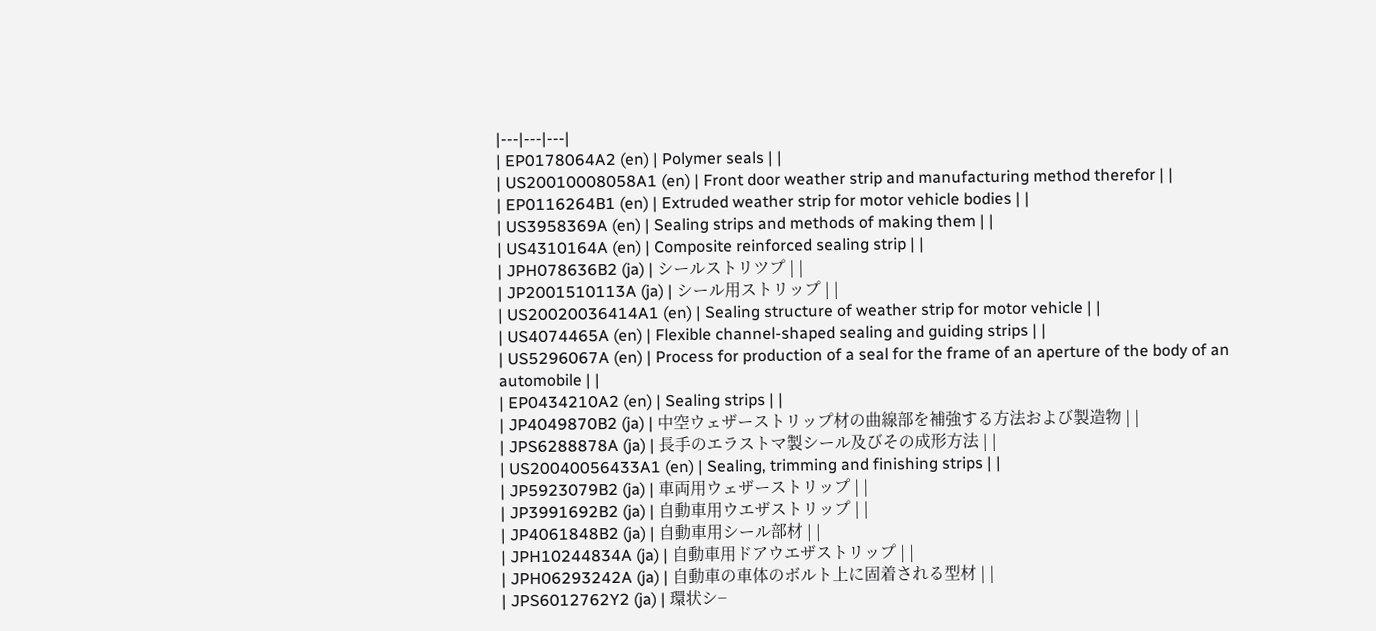|---|---|---|
| EP0178064A2 (en) | Polymer seals | |
| US20010008058A1 (en) | Front door weather strip and manufacturing method therefor | |
| EP0116264B1 (en) | Extruded weather strip for motor vehicle bodies | |
| US3958369A (en) | Sealing strips and methods of making them | |
| US4310164A (en) | Composite reinforced sealing strip | |
| JPH078636B2 (ja) | シールストリツプ | |
| JP2001510113A (ja) | シール用ストリップ | |
| US20020036414A1 (en) | Sealing structure of weather strip for motor vehicle | |
| US4074465A (en) | Flexible channel-shaped sealing and guiding strips | |
| US5296067A (en) | Process for production of a seal for the frame of an aperture of the body of an automobile | |
| EP0434210A2 (en) | Sealing strips | |
| JP4049870B2 (ja) | 中空ウェザーストリップ材の曲線部を補強する方法および製造物 | |
| JPS6288878A (ja) | 長手のエラストマ製シール及びその成形方法 | |
| US20040056433A1 (en) | Sealing, trimming and finishing strips | |
| JP5923079B2 (ja) | 車両用ウェザーストリップ | |
| JP3991692B2 (ja) | 自動車用ウエザストリップ | |
| JP4061848B2 (ja) | 自動車用シール部材 | |
| JPH10244834A (ja) | 自動車用ドアウエザストリップ | |
| JPH06293242A (ja) | 自動車の車体のボルト上に固着される型材 | |
| JPS6012762Y2 (ja) | 環状シ−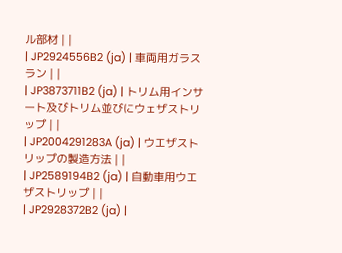ル部材 | |
| JP2924556B2 (ja) | 車両用ガラスラン | |
| JP3873711B2 (ja) | トリム用インサート及びトリム並びにウェザストリップ | |
| JP2004291283A (ja) | ウエザストリップの製造方法 | |
| JP2589194B2 (ja) | 自動車用ウエザストリップ | |
| JP2928372B2 (ja) |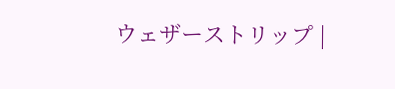ウェザーストリップ |